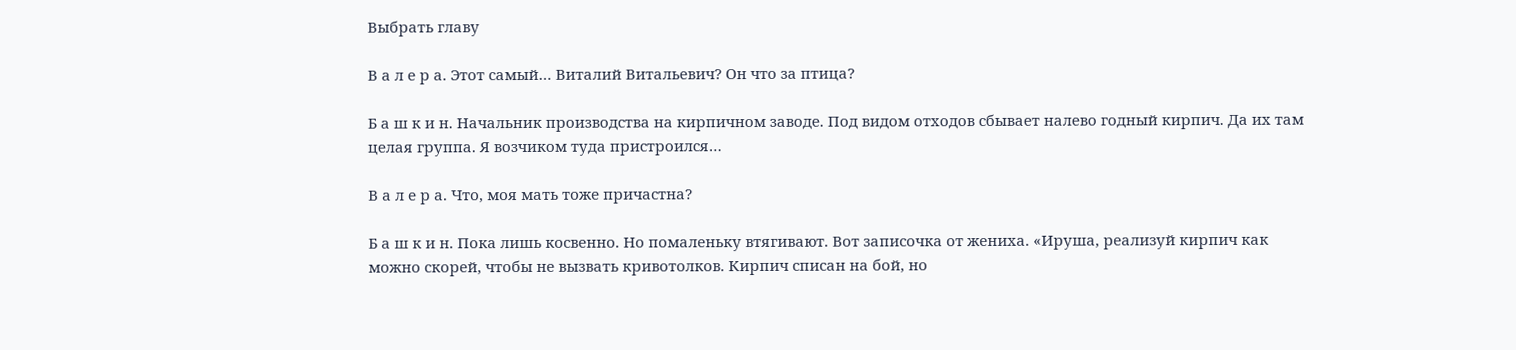Выбрать главу

В а л е р а. Этот самый… Виталий Витальевич? Он что за птица?

Б а ш к и н. Начальник производства на кирпичном заводе. Под видом отходов сбывает налево годный кирпич. Да их там целая группа. Я возчиком туда пристроился…

В а л е р а. Что, моя мать тоже причастна?

Б а ш к и н. Пока лишь косвенно. Но помаленьку втягивают. Вот записочка от жениха. «Ируша, реализуй кирпич как можно скорей, чтобы не вызвать кривотолков. Кирпич списан на бой, но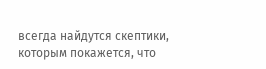всегда найдутся скептики, которым покажется, что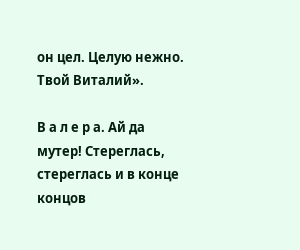он цел. Целую нежно. Твой Виталий».

В а л е р а. Ай да мутер! Стереглась, стереглась и в конце концов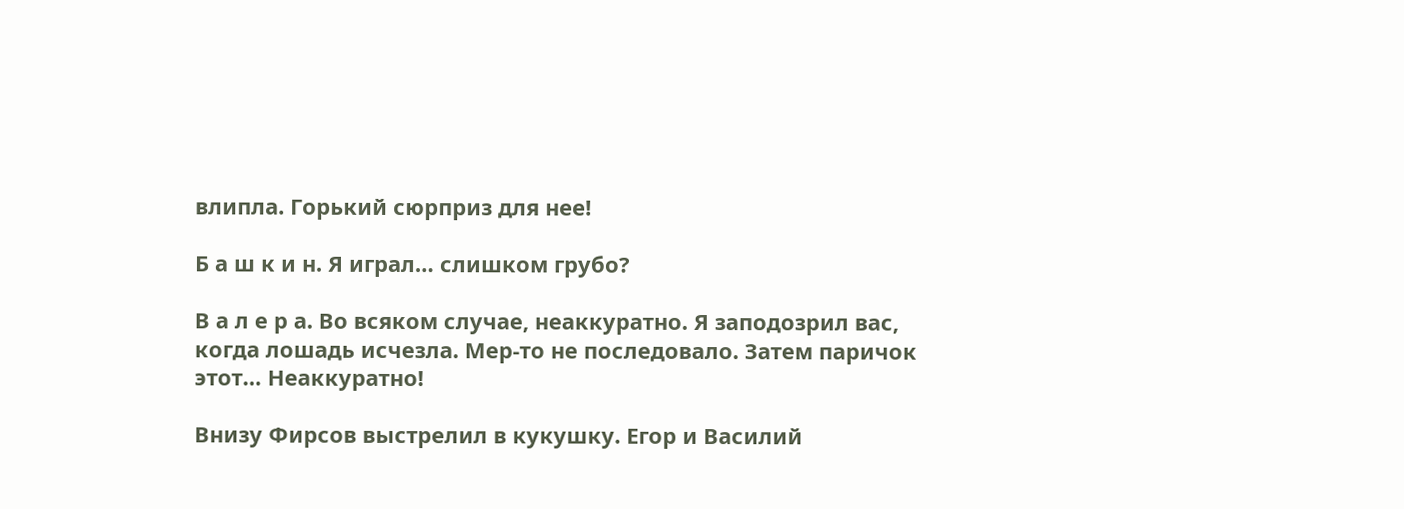влипла. Горький сюрприз для нее!

Б а ш к и н. Я играл… слишком грубо?

В а л е р а. Во всяком случае, неаккуратно. Я заподозрил вас, когда лошадь исчезла. Мер-то не последовало. Затем паричок этот… Неаккуратно!

Внизу Фирсов выстрелил в кукушку. Егор и Василий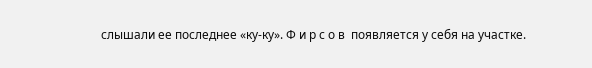слышали ее последнее «ку-ку». Ф и р с о в  появляется у себя на участке.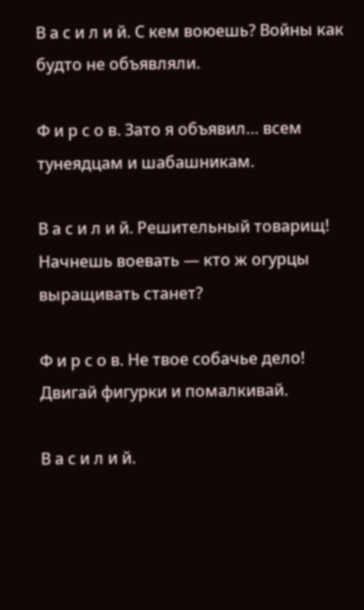В а с и л и й. С кем воюешь? Войны как будто не объявляли.

Ф и р с о в. Зато я объявил… всем тунеядцам и шабашникам.

В а с и л и й. Решительный товарищ! Начнешь воевать — кто ж огурцы выращивать станет?

Ф и р с о в. Не твое собачье дело! Двигай фигурки и помалкивай.

В а с и л и й.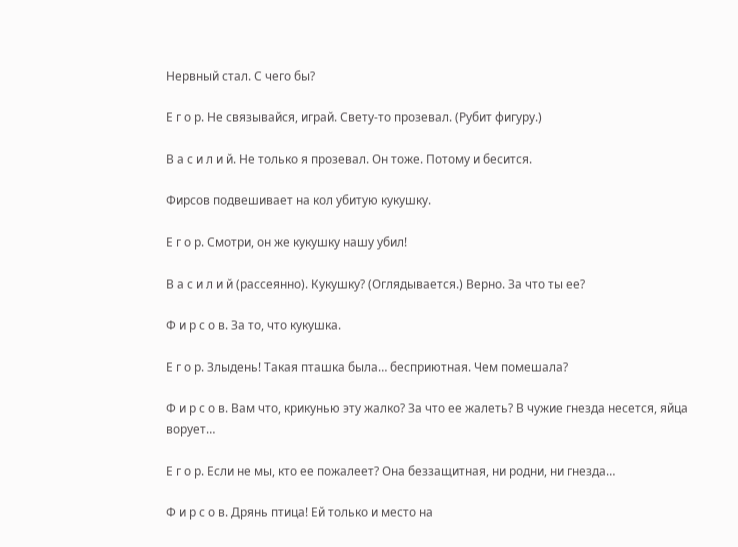Нервный стал. С чего бы?

Е г о р. Не связывайся, играй. Свету-то прозевал. (Рубит фигуру.)

В а с и л и й. Не только я прозевал. Он тоже. Потому и бесится.

Фирсов подвешивает на кол убитую кукушку.

Е г о р. Смотри, он же кукушку нашу убил!

В а с и л и й (рассеянно). Кукушку? (Оглядывается.) Верно. За что ты ее?

Ф и р с о в. За то, что кукушка.

Е г о р. Злыдень! Такая пташка была… бесприютная. Чем помешала?

Ф и р с о в. Вам что, крикунью эту жалко? За что ее жалеть? В чужие гнезда несется, яйца ворует…

Е г о р. Если не мы, кто ее пожалеет? Она беззащитная, ни родни, ни гнезда…

Ф и р с о в. Дрянь птица! Ей только и место на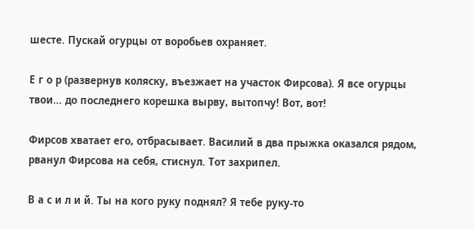шесте. Пускай огурцы от воробьев охраняет.

Е г о р (развернув коляску, въезжает на участок Фирсова). Я все огурцы твои… до последнего корешка вырву, вытопчу! Вот, вот!

Фирсов хватает его, отбрасывает. Василий в два прыжка оказался рядом, рванул Фирсова на себя, стиснул. Тот захрипел.

В а с и л и й. Ты на кого руку поднял? Я тебе руку-то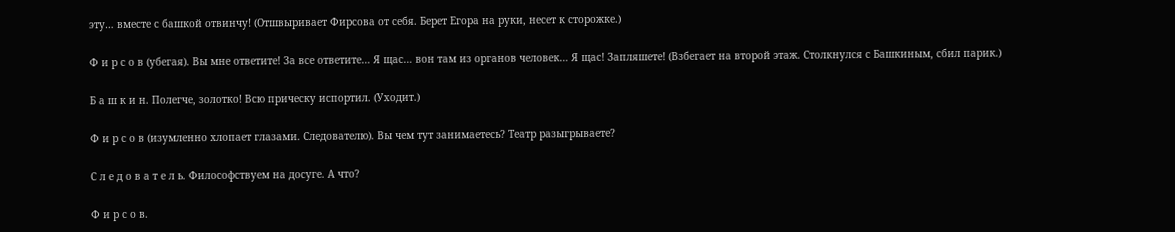эту… вместе с башкой отвинчу! (Отшвыривает Фирсова от себя. Берет Егора на руки, несет к сторожке.)

Ф и р с о в (убегая). Вы мне ответите! За все ответите… Я щас… вон там из органов человек… Я щас! Запляшете! (Взбегает на второй этаж. Столкнулся с Башкиным, сбил парик.)

Б а ш к и н. Полегче, золотко! Всю прическу испортил. (Уходит.)

Ф и р с о в (изумленно хлопает глазами. Следователю). Вы чем тут занимаетесь? Театр разыгрываете?

С л е д о в а т е л ь. Философствуем на досуге. А что?

Ф и р с о в.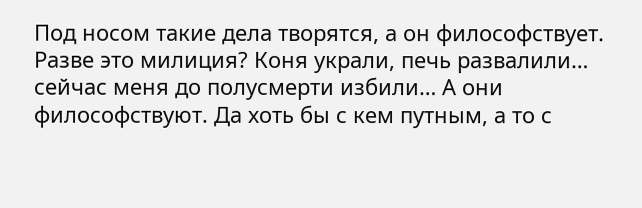Под носом такие дела творятся, а он философствует. Разве это милиция? Коня украли, печь развалили… сейчас меня до полусмерти избили… А они философствуют. Да хоть бы с кем путным, а то с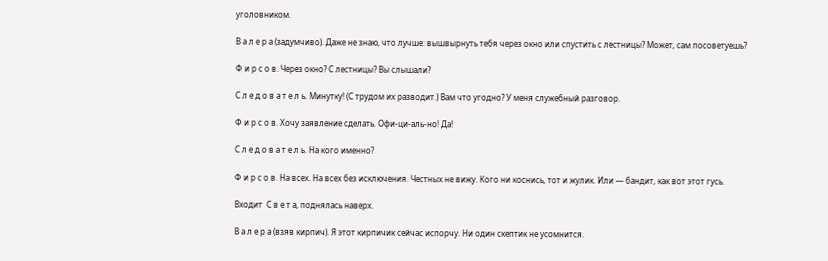уголовником.

В а л е р а (задумчиво). Даже не знаю, что лучше: вышвырнуть тебя через окно или спустить с лестницы? Может, сам посоветуешь?

Ф и р с о в. Через окно? С лестницы? Вы слышали?

С л е д о в а т е л ь. Минутку! (С трудом их разводит.) Вам что угодно? У меня служебный разговор.

Ф и р с о в. Хочу заявление сделать. Офи-ци-аль-но! Да!

С л е д о в а т е л ь. На кого именно?

Ф и р с о в. На всех. На всех без исключения. Честных не вижу. Кого ни коснись, тот и жулик. Или — бандит, как вот этот гусь.

Входит  С в е т а, поднялась наверх.

В а л е р а (взяв кирпич). Я этот кирпичик сейчас испорчу. Ни один скептик не усомнится.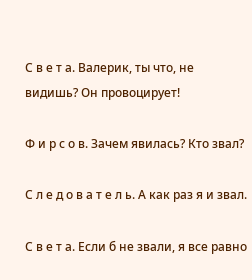С в е т а. Валерик, ты что, не видишь? Он провоцирует!

Ф и р с о в. Зачем явилась? Кто звал?

С л е д о в а т е л ь. А как раз я и звал.

С в е т а. Если б не звали, я все равно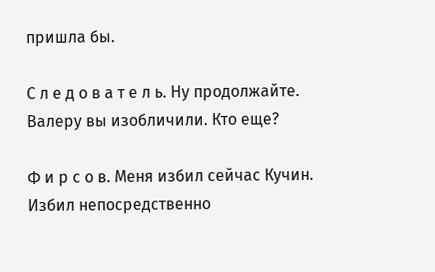пришла бы.

С л е д о в а т е л ь. Ну продолжайте. Валеру вы изобличили. Кто еще?

Ф и р с о в. Меня избил сейчас Кучин. Избил непосредственно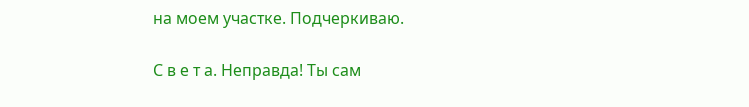на моем участке. Подчеркиваю.

С в е т а. Неправда! Ты сам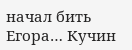начал бить Егора… Кучин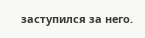заступился за него.